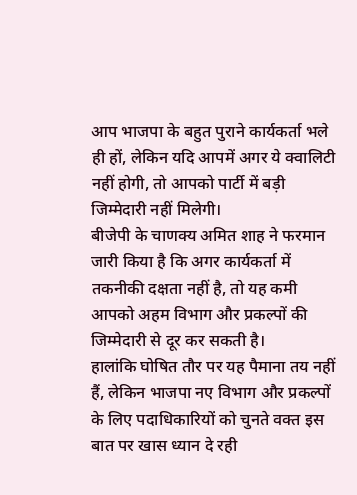आप भाजपा के बहुत पुराने कार्यकर्ता भले ही हों, लेकिन यदि आपमें अगर ये क्वालिटी नहीं होगी, तो आपको पार्टी में बड़ी जिम्मेदारी नहीं मिलेगी।
बीजेपी के चाणक्य अमित शाह ने फरमान जारी किया है कि अगर कार्यकर्ता में तकनीकी दक्षता नहीं है, तो यह कमी आपको अहम विभाग और प्रकल्पों की जिम्मेदारी से दूर कर सकती है।
हालांकि घोषित तौर पर यह पैमाना तय नहीं हैं, लेकिन भाजपा नए विभाग और प्रकल्पों के लिए पदाधिकारियों को चुनते वक्त इस बात पर खास ध्यान दे रही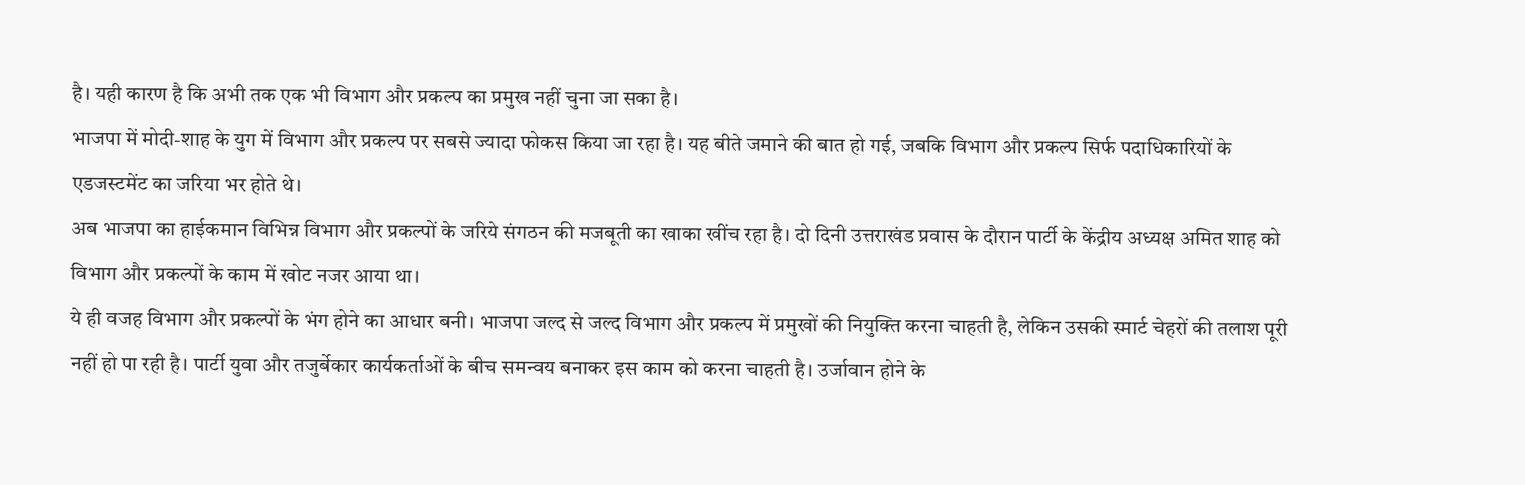है। यही कारण है कि अभी तक एक भी विभाग और प्रकल्प का प्रमुख नहीं चुना जा सका है।
भाजपा में मोदी-शाह के युग में विभाग और प्रकल्प पर सबसे ज्यादा फोकस किया जा रहा है। यह बीते जमाने की बात हो गई, जबकि विभाग और प्रकल्प सिर्फ पदाधिकारियों के एडजस्टमेंट का जरिया भर होते थे।
अब भाजपा का हाईकमान विभिन्न विभाग और प्रकल्पों के जरिये संगठन की मजबूती का खाका खींच रहा है। दो दिनी उत्तराखंड प्रवास के दौरान पार्टी के केंद्रीय अध्यक्ष अमित शाह को विभाग और प्रकल्पों के काम में खोट नजर आया था।
ये ही वजह विभाग और प्रकल्पों के भंग होने का आधार बनी। भाजपा जल्द से जल्द विभाग और प्रकल्प में प्रमुखों की नियुक्ति करना चाहती है, लेकिन उसकी स्मार्ट चेहरों की तलाश पूरी नहीं हो पा रही है। पार्टी युवा और तजुर्बेकार कार्यकर्ताओं के बीच समन्वय बनाकर इस काम को करना चाहती है। उर्जावान होने के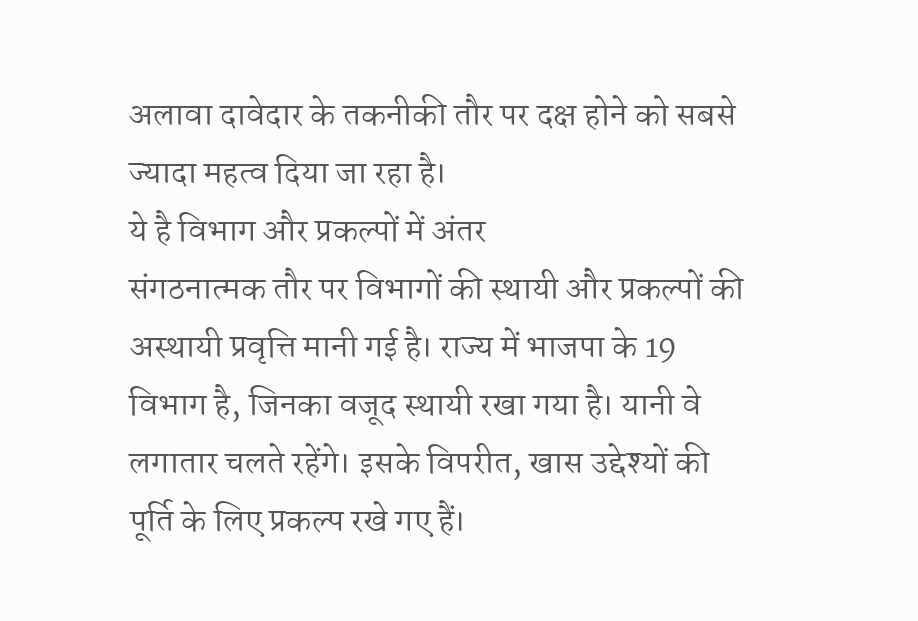अलावा दावेदार के तकनीकी तौर पर दक्ष होने को सबसे ज्यादा महत्व दिया जा रहा है।
ये है विभाग और प्रकल्पों में अंतर
संगठनात्मक तौर पर विभागों की स्थायी और प्रकल्पों की अस्थायी प्रवृत्ति मानी गई है। राज्य में भाजपा के 19 विभाग है, जिनका वजूद स्थायी रखा गया है। यानी वे लगातार चलते रहेंगे। इसके विपरीत, खास उद्देश्यों की पूर्ति के लिए प्रकल्प रखे गए हैं।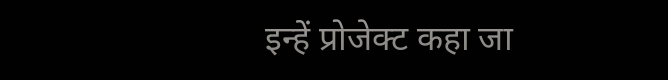इन्हें प्रोजेक्ट कहा जा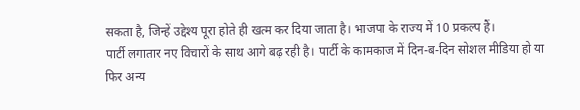सकता है, जिन्हें उद्देश्य पूरा होते ही खत्म कर दिया जाता है। भाजपा के राज्य में 10 प्रकल्प हैं।
पार्टी लगातार नए विचारों के साथ आगे बढ़ रही है। पार्टी के कामकाज में दिन-ब-दिन सोशल मीडिया हो या फिर अन्य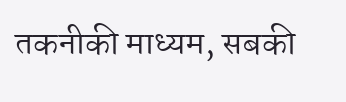तकनीकी माध्यम, सबकी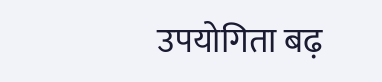उपयोगिता बढ़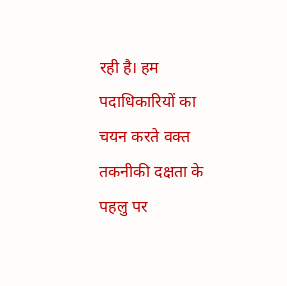रही है। हम पदाधिकारियों का चयन करते वक्त तकनीकी दक्षता के पहलु पर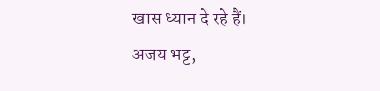खास ध्यान दे रहे हैं।
अजय भट्ट,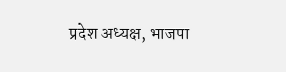प्रदेश अध्यक्ष, भाजपा